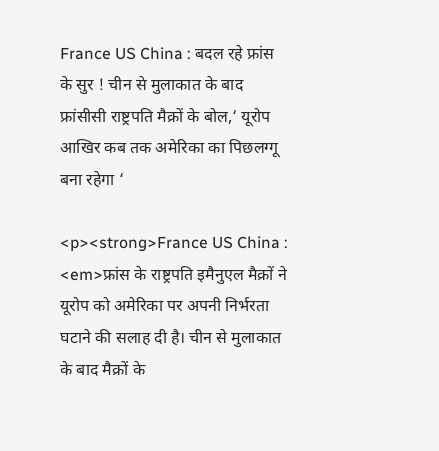France US China : बदल रहे फ्रांस के सुर ! चीन से मुलाकात के बाद फ्रांसीसी राष्ट्रपति मैक्रों के बोल,‘ यूरोप आखिर कब तक अमेरिका का पिछलग्गू बना रहेगा ‘

<p><strong>France US China :  <em>फ्रांस के राष्ट्रपति इमैनुएल मैक्रों ने यूरोप को अमेरिका पर अपनी निर्भरता घटाने की सलाह दी है। चीन से मुलाकात के बाद मैक्रों के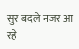सुर बदले नजर आ रहे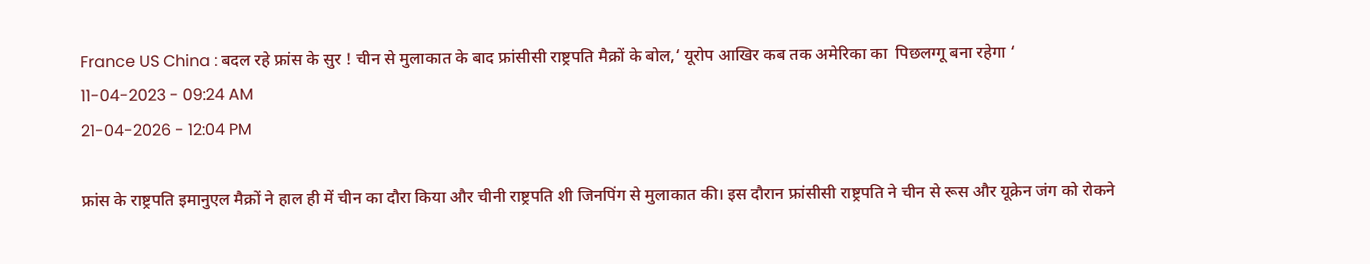France US China : बदल रहे फ्रांस के सुर ! चीन से मुलाकात के बाद फ्रांसीसी राष्ट्रपति मैक्रों के बोल,‘ यूरोप आखिर कब तक अमेरिका का  पिछलग्गू बना रहेगा ‘
11-04-2023 - 09:24 AM
21-04-2026 - 12:04 PM

फ्रांस के राष्ट्रपति इमानुएल मैक्रों ने हाल ही में चीन का दौरा किया और चीनी राष्ट्रपति शी जिनपिंग से मुलाकात की। इस दौरान फ्रांसीसी राष्ट्रपति ने चीन से रूस और यूक्रेन जंग को रोकने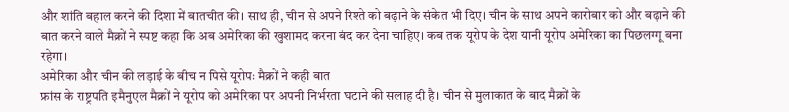और शांति बहाल करने की दिशा में बातचीत की। साथ ही, चीन से अपने रिश्ते को बढ़ाने के संकेत भी दिए। चीन के साथ अपने कारोबार को और बढ़ाने की बात करने वाले मैक्रों ने स्पष्ट कहा कि अब अमेरिका की खुशामद करना बंद कर देना चाहिए। कब तक यूरोप के देश यानी यूरोप अमेरिका का पिछलग्गू बना रहेगा।
अमेरिका और चीन की लड़ाई के बीच न पिसे यूरोपः मैक्रों ने कही बात
फ्रांस के राष्ट्रपति इमैनुएल मैक्रों ने यूरोप को अमेरिका पर अपनी निर्भरता घटाने की सलाह दी है। चीन से मुलाकात के बाद मैक्रों के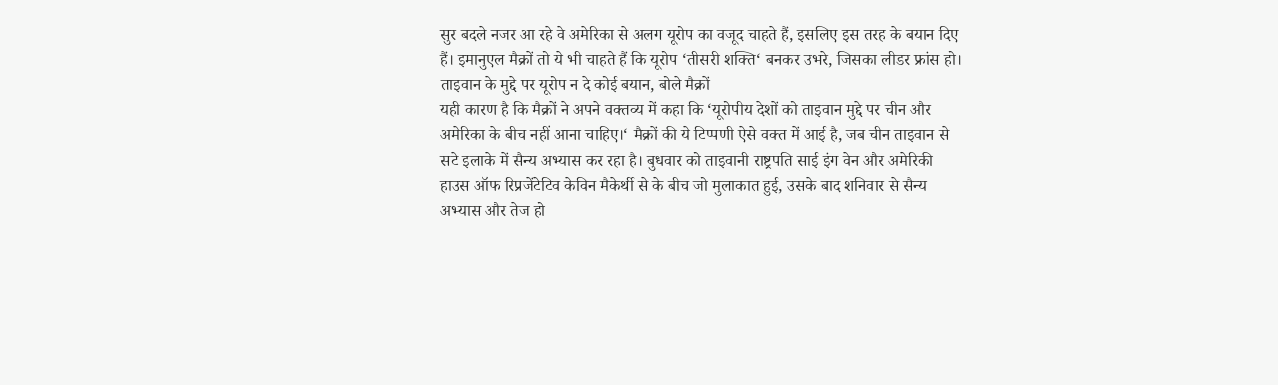सुर बदले नजर आ रहे वे अमेरिका से अलग यूरोप का वजूद चाहते हैं, इसलिए इस तरह के बयान दिए हैं। इमानुएल मैक्रों तो ये भी चाहते हैं कि यूरोप ‘तीसरी शक्ति‘ बनकर उभरे, जिसका लीडर फ्रांस हो।
ताइवान के मुद्दे पर यूरोप न दे कोई बयान, बोले मैक्रों
यही कारण है कि मैक्रों ने अपने वक्तव्य में कहा कि ‘यूरोपीय देशों को ताइवान मुद्दे पर चीन और अमेरिका के बीच नहीं आना चाहिए।‘ मैक्रों की ये टिप्पणी ऐसे वक्त में आई है, जब चीन ताइवान से सटे इलाके में सैन्य अभ्यास कर रहा है। बुधवार को ताइवानी राष्ट्रपति साई इंग वेन और अमेरिकी हाउस ऑफ रिप्रजेंटेटिव केविन मैकेर्थी से के बीच जो मुलाकात हुई, उसके बाद शनिवार से सैन्य अभ्यास और तेज हो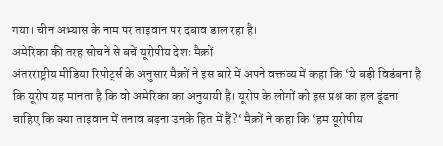गया। चीन अभ्यास के नाम पर ताइवान पर दबाव डाल रहा है।
अमेरिका की तरह सोचने से बचें यूरोपीय देशः मैक्रों
अंतरराष्ट्रीय मीडिया रिपोर्ट्स के अनुसार मैक्रों ने इस बारे में अपने वक्तव्य में कहा कि ‘ये बड़ी विडंबना है कि यूरोप यह मानता है कि वो अमेरिका का अनुयायी है। यूरोप के लोगों को इस प्रश्न का हल ढूंढना चाहिए कि क्या ताइवान में तनाव बढ़ना उनके हित में हैं?‘ मैक्रों ने कहा कि ‘हम यूरोपीय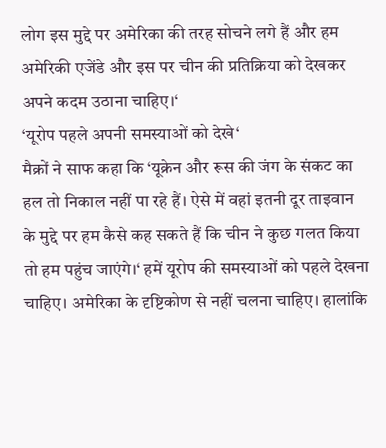लोग इस मुद्दे पर अमेरिका की तरह सोचने लगे हैं और हम अमेरिकी एजेंडे और इस पर चीन की प्रतिक्रिया को देखकर अपने कदम उठाना चाहिए।‘
‘यूरोप पहले अपनी समस्याओं को देखे‘
मैक्रों ने साफ कहा कि ‘यूक्रेन और रूस की जंग के संकट का हल तो निकाल नहीं पा रहे हैं। ऐसे में वहां इतनी दूर ताइवान के मुद्दे पर हम कैसे कह सकते हैं कि चीन ने कुछ गलत किया तो हम पहुंच जाएंगे।‘ हमें यूरोप की समस्याओं को पहले देखना चाहिए। अमेरिका के दृष्टिकोण से नहीं चलना चाहिए। हालांकि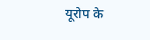यूरोप के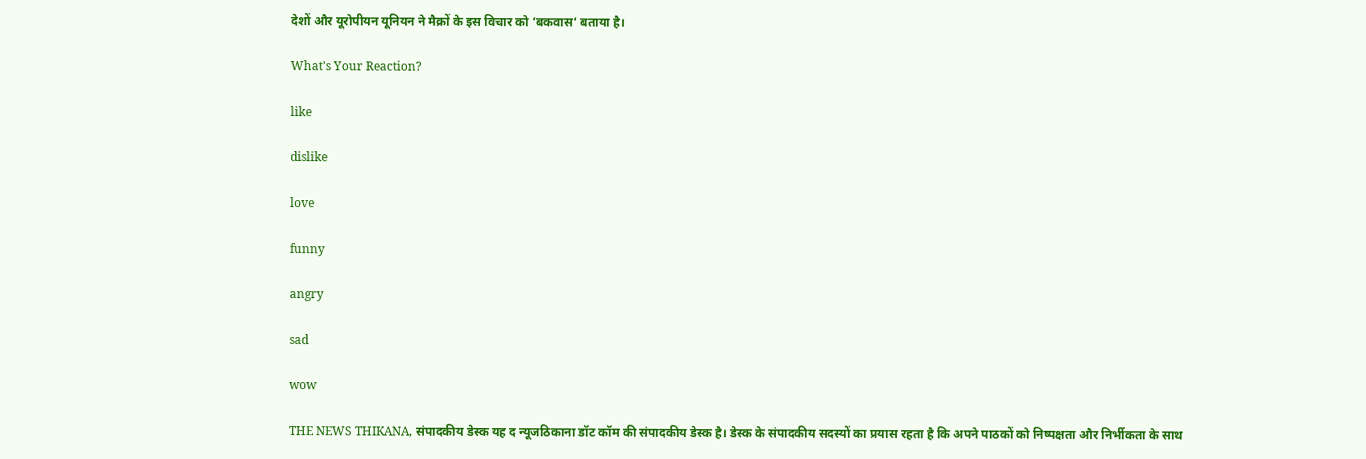देशों और यूरोपीयन यूनियन ने मैक्रों के इस विचार को ‘बकवास‘ बताया है।

What's Your Reaction?

like

dislike

love

funny

angry

sad

wow

THE NEWS THIKANA, संपादकीय डेस्क यह द न्यूजठिकाना डॉट कॉम की संपादकीय डेस्क है। डेस्क के संपादकीय सदस्यों का प्रयास रहता है कि अपने पाठकों को निष्पक्षता और निर्भीकता के साथ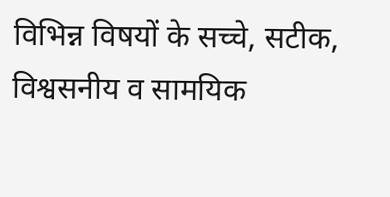विभिन्न विषयों के सच्चे, सटीक, विश्वसनीय व सामयिक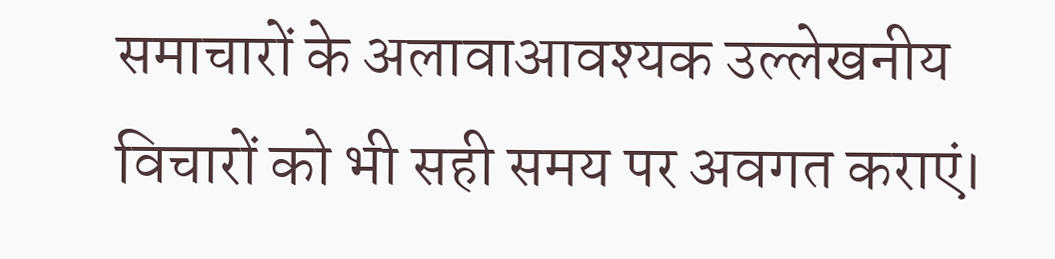समाचारों के अलावाआवश्यक उल्लेखनीय विचारों को भी सही समय पर अवगत कराएं।